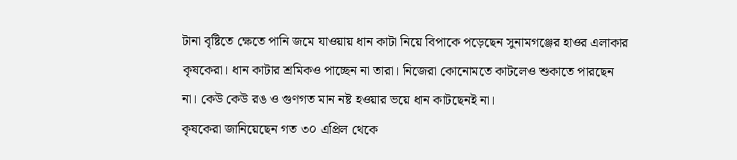টানা বৃষ্টিতে ক্ষেতে পানি জমে যাওয়ায় ধান কাটা নিয়ে বিপাকে পড়েছেন সুনামগঞ্জের হাওর এলাকার কৃষকেরা। ধান কাটার শ্রমিকও পাচ্ছেন না তারা। নিজেরা কোনোমতে কাটলেও শুকাতে পারছেন না। কেউ কেউ রঙ ও গুণগত মান নষ্ট হওয়ার ভয়ে ধান কাটছেনই না।
কৃষকেরা জানিয়েছেন গত ৩০ এপ্রিল থেকে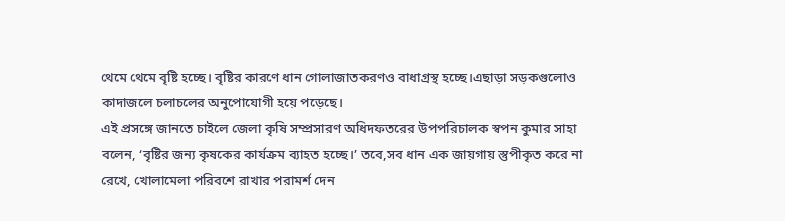থেমে থেমে বৃষ্টি হচ্ছে। বৃষ্টির কারণে ধান গোলাজাতকরণও বাধাগ্রস্থ হচ্ছে।এছাড়া সড়কগুলোও কাদাজলে চলাচলের অনুপোযোগী হয়ে পড়েছে।
এই প্রসঙ্গে জানতে চাইলে জেলা কৃষি সম্প্রসারণ অধিদফতরের উপপরিচালক স্বপন কুমার সাহা বলেন, ‘বৃষ্টির জন্য কৃষকের কার্যক্রম ব্যাহত হচ্ছে।’ তবে,সব ধান এক জায়গায় স্তুপীকৃত করে না রেখে, খোলামেলা পরিবশে রাখার পরামর্শ দেন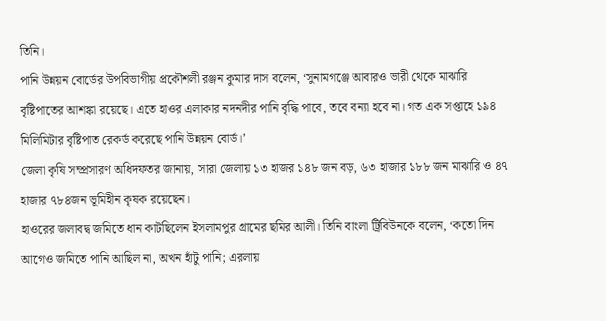তিনি।
পানি উন্নয়ন বোর্ডের উপবিভাগীয় প্রকৌশলী রঞ্জন কুমার দাস বলেন, ‘সুনামগঞ্জে আবারও ভারী থেকে মাঝারি বৃষ্টিপাতের আশঙ্কা রয়েছে। এতে হাওর এলাকার নদনদীর পানি বৃদ্ধি পাবে, তবে বন্যা হবে না। গত এক সপ্তাহে ১৯৪ মিলিমিটার বৃষ্টিপাত রেকর্ড করেছে পানি উন্নয়ন বোর্ড।’
জেলা কৃষি সম্প্রসারণ অধিদফতর জানায়, সারা জেলায় ১৩ হাজর ১৪৮ জন বড়, ৬৩ হাজার ১৮৮ জন মাঝারি ও ৪৭ হাজার ৭৮৪জন ভূমিহীন কৃষক রয়েছেন।
হাওরের জলাবদ্ব জমিতে ধান কাটছিলেন ইসলামপুর গ্রামের ছমির আলী। তিনি বাংলা ট্রিবিউনকে বলেন, ‘কতো দিন আগেও জমিতে পানি আছিল না, অখন হাঁটু পানি; এরলায়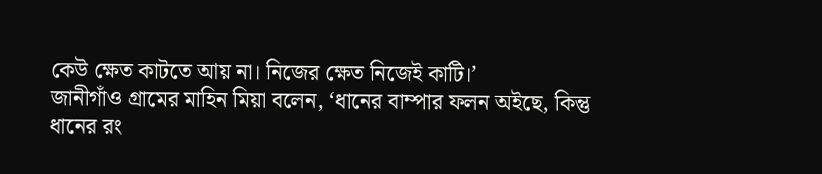কেউ ক্ষেত কাটতে আয় না। নিজের ক্ষেত নিজেই কাটি।’
জানীগাঁও গ্রামের মাহিন মিয়া বলেন, ‘ধানের বাম্পার ফলন অইছে, কিন্তু ধানের রং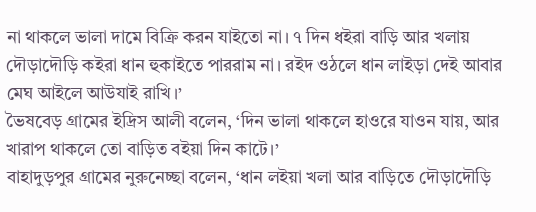না থাকলে ভালা দামে বিক্রি করন যাইতো না। ৭ দিন ধইরা বাড়ি আর খলায় দৌড়াদৌড়ি কইরা ধান হুকাইতে পাররাম না। রইদ ওঠলে ধান লাইড়া দেই আবার মেঘ আইলে আউযাই রাখি।’
ভৈষবেড় গ্রামের ইদ্রিস আলী বলেন, ‘দিন ভালা থাকলে হাওরে যাওন যায়, আর খারাপ থাকলে তো বাড়িত বইয়া দিন কাটে।’
বাহাদুড়পুর গ্রামের নুরুনেচ্ছা বলেন, ‘ধান লইয়া খলা আর বাড়িতে দৌড়াদৌড়ি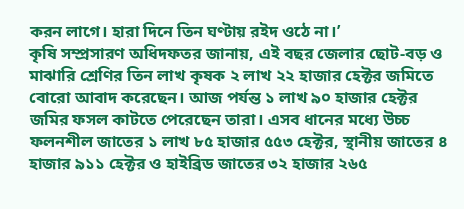করন লাগে। হারা দিনে তিন ঘণ্টায় রইদ ওঠে না।’
কৃষি সম্প্রসারণ অধিদফতর জানায়, এই বছর জেলার ছোট-বড় ও মাঝারি শ্রেণির তিন লাখ কৃষক ২ লাখ ২২ হাজার হেক্টর জমিতে বোরো আবাদ করেছেন। আজ পর্যন্ত ১ লাখ ৯০ হাজার হেক্টর জমির ফসল কাটতে পেরেছেন তারা। এসব ধানের মধ্যে উচ্চ ফলনশীল জাতের ১ লাখ ৮৫ হাজার ৫৫৩ হেক্টর, স্থানীয় জাতের ৪ হাজার ৯১১ হেক্টর ও হাইব্রিড জাতের ৩২ হাজার ২৬৫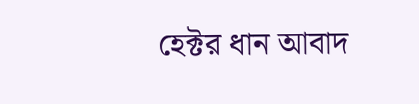হেক্টর ধান আবাদ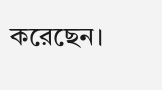করেছেন।